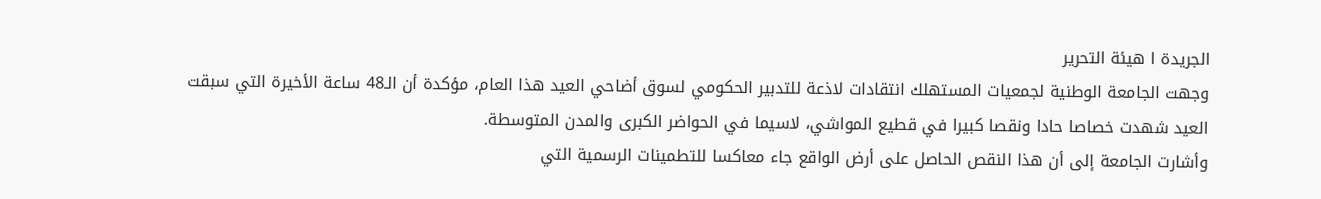الجريدة ا هيئة التحرير
وجهت الجامعة الوطنية لجمعيات المستهلك انتقادات لاذعة للتدبير الحكومي لسوق أضاحي العيد هذا العام، مؤكدة أن الـ48 ساعة الأخيرة التي سبقت العيد شهدت خصاصا حادا ونقصا كبيرا في قطيع المواشي، لاسيما في الحواضر الكبرى والمدن المتوسطة.
وأشارت الجامعة إلى أن هذا النقص الحاصل على أرض الواقع جاء معاكسا للتطمينات الرسمية التي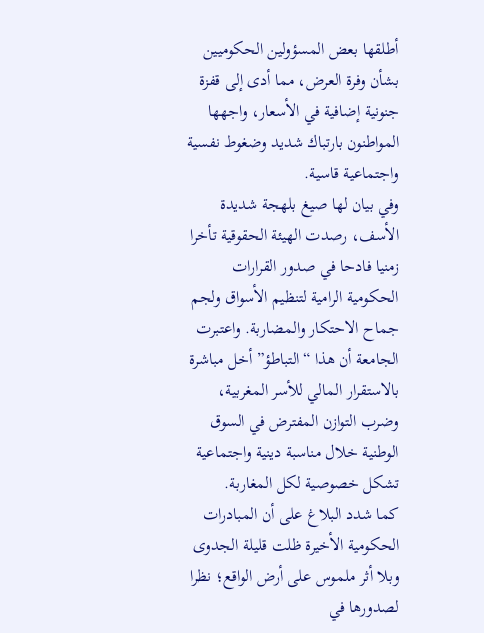أطلقها بعض المسؤولين الحكوميين بشأن وفرة العرض، مما أدى إلى قفزة جنونية إضافية في الأسعار، واجهها المواطنون بارتباك شديد وضغوط نفسية واجتماعية قاسية.
وفي بيان لها صيغ بلهجة شديدة الأسف، رصدت الهيئة الحقوقية تأخرا زمنيا فادحا في صدور القرارات الحكومية الرامية لتنظيم الأسواق ولجم جماح الاحتكار والمضاربة. واعتبرت الجامعة أن هذا “التباطؤ” أخل مباشرة بالاستقرار المالي للأسر المغربية، وضرب التوازن المفترض في السوق الوطنية خلال مناسبة دينية واجتماعية تشكل خصوصية لكل المغاربة.
كما شدد البلاغ على أن المبادرات الحكومية الأخيرة ظلت قليلة الجدوى وبلا أثر ملموس على أرض الواقع؛ نظرا لصدورها في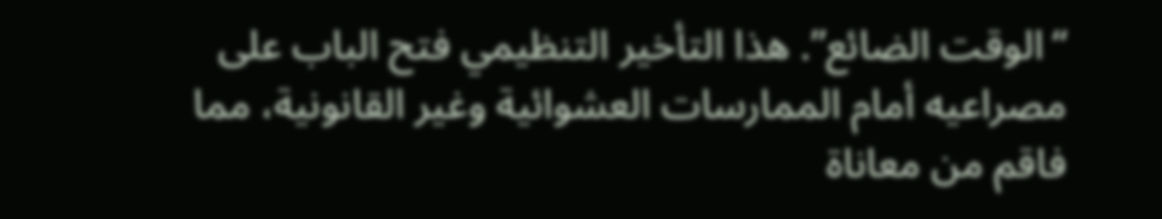“الوقت الضائع”. هذا التأخير التنظيمي فتح الباب على مصراعيه أمام الممارسات العشوائية وغير القانونية، مما فاقم من معاناة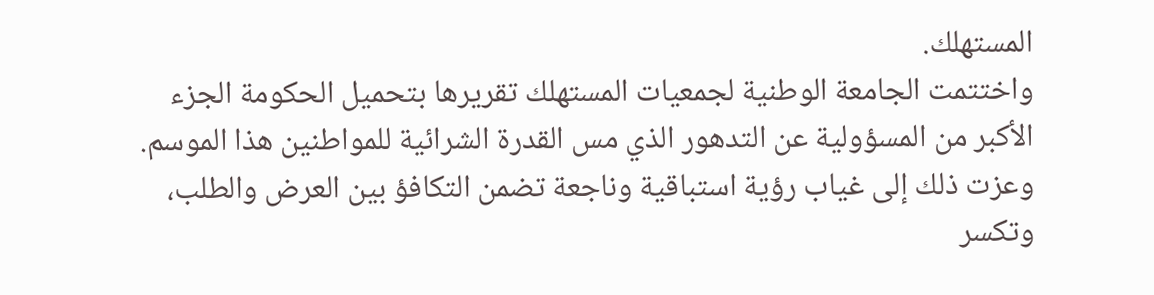المستهلك.
واختتمت الجامعة الوطنية لجمعيات المستهلك تقريرها بتحميل الحكومة الجزء الأكبر من المسؤولية عن التدهور الذي مس القدرة الشرائية للمواطنين هذا الموسم. وعزت ذلك إلى غياب رؤية استباقية وناجعة تضمن التكافؤ بين العرض والطلب، وتكسر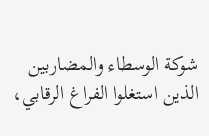شوكة الوسطاء والمضاربين الذين استغلوا الفراغ الرقابي،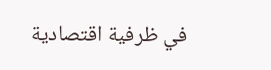في ظرفية اقتصادية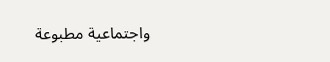واجتماعية مطبوعة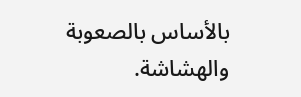بالأساس بالصعوبة والهشاشة.